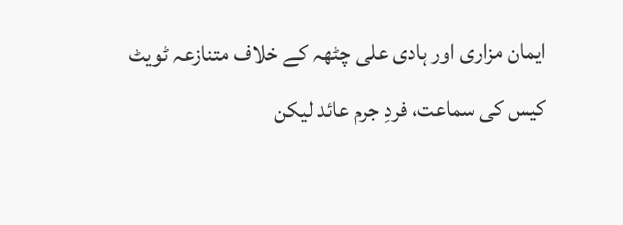ایمان مزاری اور ہادی علی چٹھہ کے خلاف متنازعہ ٹویٹ کیس کی سماعت، فردِ جرم عائد لیکن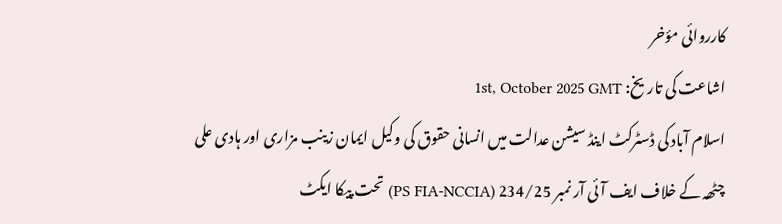کارروائی مؤخر
اشاعت کی تاریخ: 1st, October 2025 GMT
اسلام آباد کی ڈسٹرکٹ اینڈ سیشن عدالت میں انسانی حقوق کی وکیل ایمان زینب مزاری اور ہادی علی چٹھہ کے خلاف ایف آئی آر نمبر 234/25 (PS FIA-NCCIA) تحت پیکا ایکٹ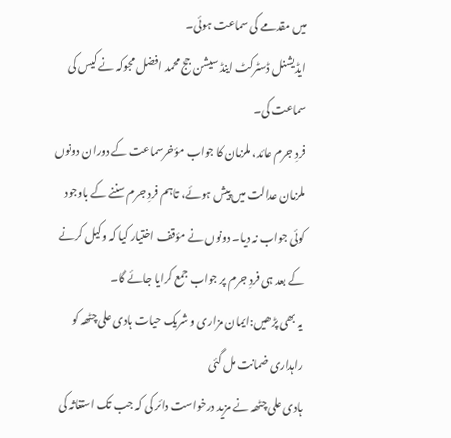میں مقدمے کی سماعت ہوئی۔
ایڈیشنل ڈسٹرکٹ اینڈ سیشن جج محمد افضل مجوکہ نے کیس کی سماعت کی۔
فردِ جرم عائد، ملزمان کا جواب مؤخرسماعت کے دوران دونوں ملزمان عدالت میں پیش ہوئے، تاہم فردِ جرم سننے کے باوجود کوئی جواب نہ دیا۔ دونوں نے مؤقف اختیار کیا کہ وکیل کرنے کے بعد ہی فردِ جرم پر جواب جمع کرایا جائے گا۔
یہ بھی پڑھیں:ایمان مزاری و شریک حیات ہادی علی چٹھہ کو راہداری ضمانت مل گئی
ہادی علی چٹھہ نے مزید درخواست دائر کی کہ جب تک استغاثہ کی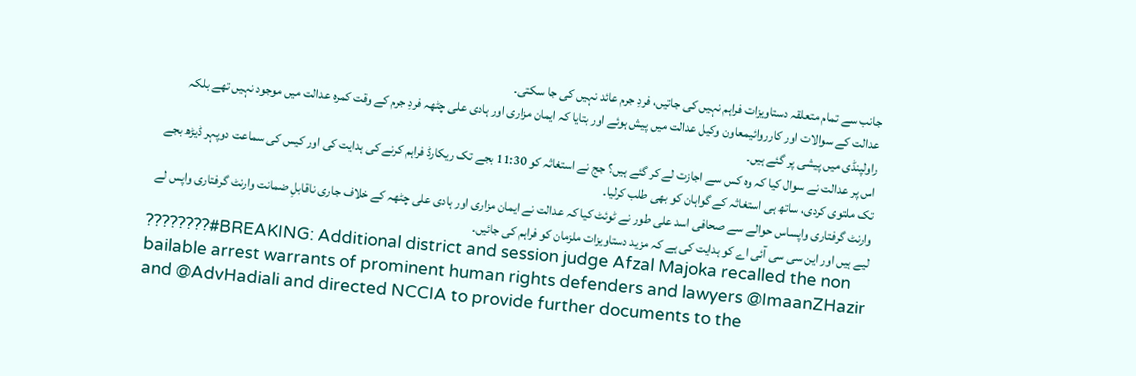جانب سے تمام متعلقہ دستاویزات فراہم نہیں کی جاتیں، فردِ جرم عائد نہیں کی جا سکتی۔
عدالت کے سوالات اور کارروائیمعاون وکیل عدالت میں پیش ہوئے اور بتایا کہ ایمان مزاری اور ہادی علی چٹھہ فردِ جرم کے وقت کمرہ عدالت میں موجود نہیں تھے بلکہ راولپنڈی میں پیشی پر گئے ہیں۔
اس پر عدالت نے سوال کیا کہ وہ کس سے اجازت لے کر گئے ہیں؟ جج نے استغاثہ کو 11:30 بجے تک ریکارڈ فراہم کرنے کی ہدایت کی اور کیس کی سماعت دوپہر ڈیڑھ بجے تک ملتوی کردی، ساتھ ہی استغاثہ کے گواہان کو بھی طلب کرلیا۔
وارنٹ گرفتاری واپساس حوالے سے صحافی اسد علی طور نے ٹوئٹ کیا کہ عدالت نے ایمان مزاری اور ہادی علی چٹھہ کے خلاف جاری ناقابلِ ضمانت وارنٹ گرفتاری واپس لے لیے ہیں اور این سی سی آئی اے کو ہدایت کی ہے کہ مزید دستاویزات ملزمان کو فراہم کی جائیں۔
????????#BREAKING: Additional district and session judge Afzal Majoka recalled the non bailable arrest warrants of prominent human rights defenders and lawyers @ImaanZHazir and @AdvHadiali and directed NCCIA to provide further documents to the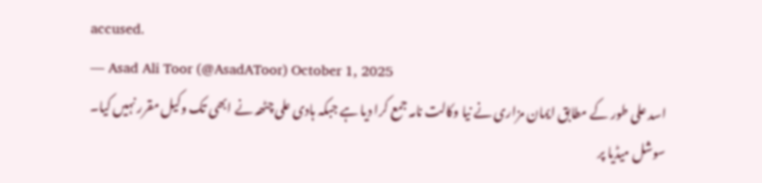accused.
— Asad Ali Toor (@AsadAToor) October 1, 2025
اسد علی طور کے مطابق ایمان مزاری نے نیا وکالت نامہ جمع کرا دیا ہے جبکہ ہادی علی چٹھہ نے ابھی تک وکیل مقرر نہیں کیا۔
سوشل میڈیا پر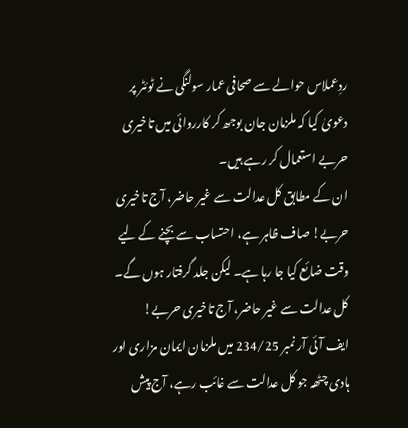ردِعملاس حوالے سے صحافی عمار سولنگی نے ٹوئٹر پر دعویٰ کیا کہ ملزمان جان بوجھ کر کارروائی میں تاخیری حربے استعمال کر رہے ہیں۔
ان کے مطابق کل عدالت سے غیر حاضر، آج تاخیری حربے! صاف ظاہر ہے، احتساب سے بچنے کے لیے وقت ضائع کیا جا رہا ہے۔ لیکن جلد گرفتار ہوں گے۔
کل عدالت سے غیر حاضر، آج تاخیری حربے!
ایف آئی آر نمبر 234/25 میں ملزمان ایمان مزاری اور ہادی چٹھہ جو کل عدالت سے غائب رہے، آج پیش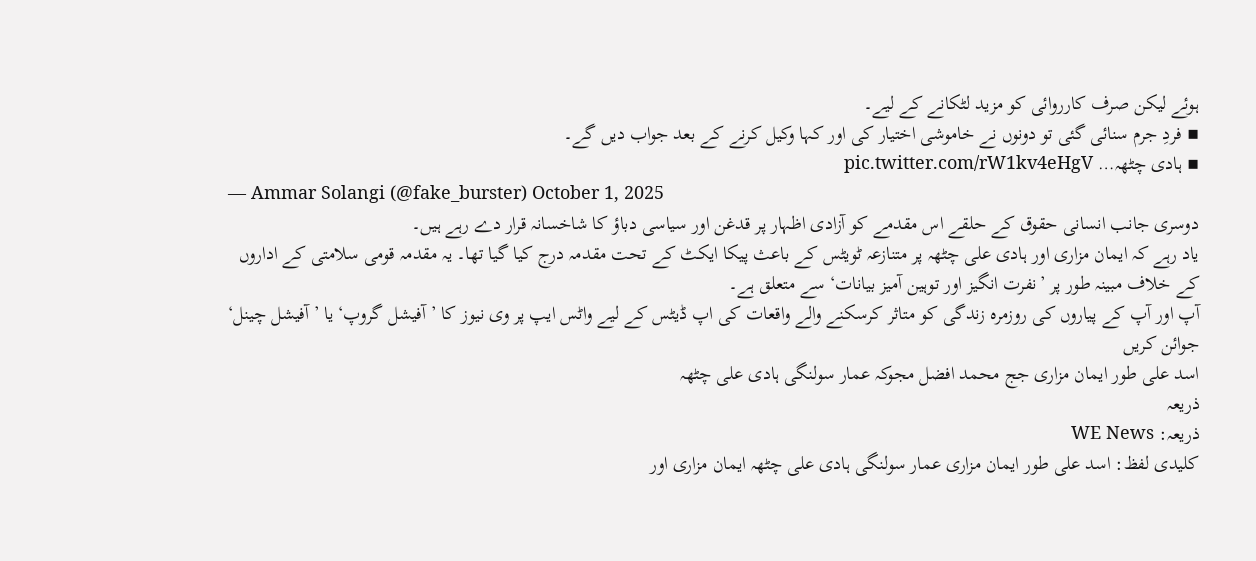ہوئے لیکن صرف کارروائی کو مزید لٹکانے کے لیے۔
▪ فردِ جرم سنائی گئی تو دونوں نے خاموشی اختیار کی اور کہا وکیل کرنے کے بعد جواب دیں گے۔
▪ ہادی چٹھہ… pic.twitter.com/rW1kv4eHgV
— Ammar Solangi (@fake_burster) October 1, 2025
دوسری جانب انسانی حقوق کے حلقے اس مقدمے کو آزادی اظہار پر قدغن اور سیاسی دباؤ کا شاخسانہ قرار دے رہے ہیں۔
یاد رہے کہ ایمان مزاری اور ہادی علی چٹھہ پر متنازعہ ٹویٹس کے باعث پیکا ایکٹ کے تحت مقدمہ درج کیا گیا تھا۔ یہ مقدمہ قومی سلامتی کے اداروں کے خلاف مبینہ طور پر ’نفرت انگیز اور توہین آمیز بیانات‘ سے متعلق ہے۔
آپ اور آپ کے پیاروں کی روزمرہ زندگی کو متاثر کرسکنے والے واقعات کی اپ ڈیٹس کے لیے واٹس ایپ پر وی نیوز کا ’آفیشل گروپ‘ یا ’آفیشل چینل‘ جوائن کریں
اسد علی طور ایمان مزاری جج محمد افضل مجوکہ عمار سولنگی ہادی علی چٹھہ
ذریعہ
ذریعہ: WE News
کلیدی لفظ: اسد علی طور ایمان مزاری عمار سولنگی ہادی علی چٹھہ ایمان مزاری اور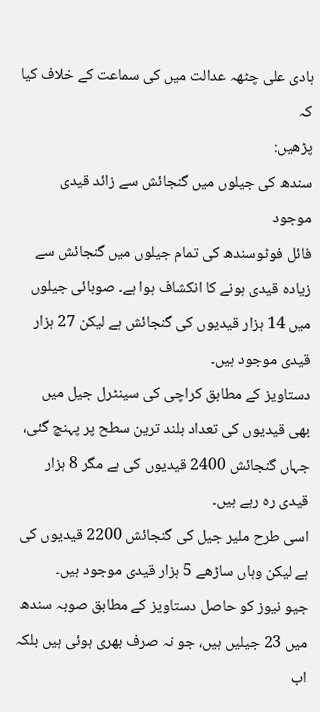ہادی علی چٹھہ عدالت میں کی سماعت کے خلاف کیا کہ
پڑھیں:
سندھ کی جیلوں میں گنجائش سے زائد قیدی موجود
فائل فوٹوسندھ کی تمام جیلوں میں گنجائش سے زیادہ قیدی ہونے کا انکشاف ہوا ہے۔ صوبائی جیلوں میں 14 ہزار قیدیوں کی گنجائش ہے لیکن 27 ہزار قیدی موجود ہیں۔
دستاویز کے مطابق کراچی کی سینٹرل جیل میں بھی قیدیوں کی تعداد بلند ترین سطح پر پہنچ گئی، جہاں گنجائش 2400 قیدیوں کی ہے مگر 8 ہزار قیدی رہ رہے ہیں۔
اسی طرح ملیر جیل کی گنجائش 2200 قیدیوں کی ہے لیکن وہاں ساڑھے 5 ہزار قیدی موجود ہیں۔
جیو نیوز کو حاصل دستاویز کے مطابق صوبہ سندھ میں 23 جیلیں ہیں، جو نہ صرف بھری ہوئی ہیں بلکہ اب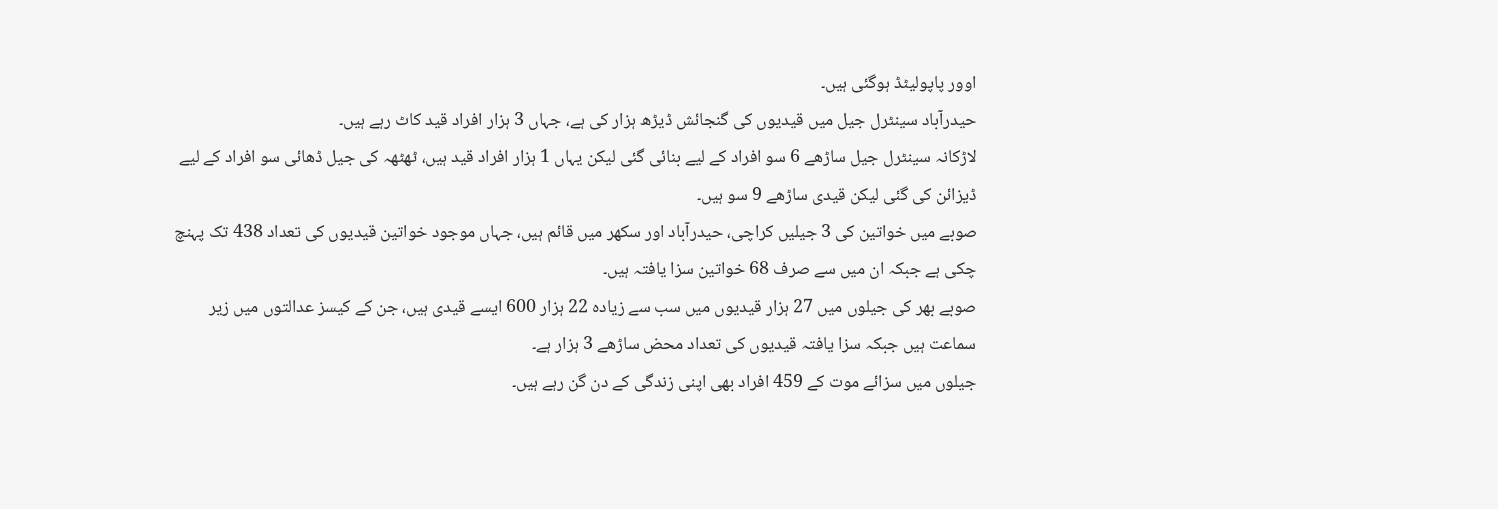اوور پاپولیٹڈ ہوگئی ہیں۔
حیدرآباد سینٹرل جیل میں قیدیوں کی گنجائش ڈیڑھ ہزار کی ہے، جہاں 3 ہزار افراد قید کاٹ رہے ہیں۔
لاڑکانہ سینٹرل جیل ساڑھے 6 سو افراد کے لیے بنائی گئی لیکن یہاں 1 ہزار افراد قید ہیں، ٹھٹھہ کی جیل ڈھائی سو افراد کے لیے ڈیزائن کی گئی لیکن قیدی ساڑھے 9 سو ہیں۔
صوبے میں خواتین کی 3 جیلیں کراچی، حیدرآباد اور سکھر میں قائم ہیں، جہاں موجود خواتین قیدیوں کی تعداد 438 تک پہنچ چکی ہے جبکہ ان میں سے صرف 68 خواتین سزا یافتہ ہیں۔
صوبے بھر کی جیلوں میں 27 ہزار قیدیوں میں سب سے زیادہ 22 ہزار 600 ایسے قیدی ہیں، جن کے کیسز عدالتوں میں زیر سماعت ہیں جبکہ سزا یافتہ قیدیوں کی تعداد محض ساڑھے 3 ہزار ہے۔
جیلوں میں سزائے موت کے 459 افراد بھی اپنی زندگی کے دن گن رہے ہیں۔